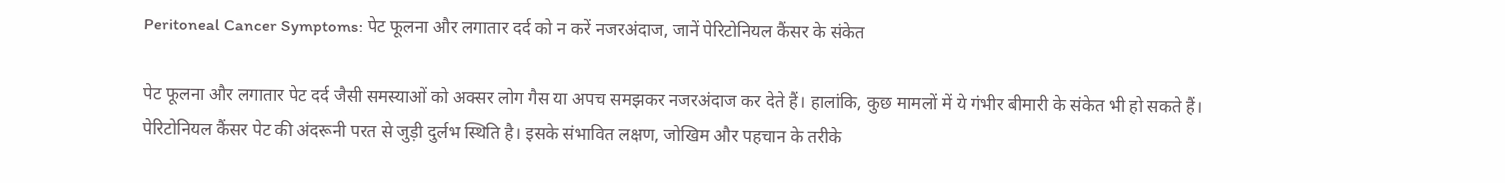Peritoneal Cancer Symptoms: पेट फूलना और लगातार दर्द को न करें नजरअंदाज, जानें पेरिटोनियल कैंसर के संकेत

पेट फूलना और लगातार पेट दर्द जैसी समस्याओं को अक्सर लोग गैस या अपच समझकर नजरअंदाज कर देते हैं। हालांकि, कुछ मामलों में ये गंभीर बीमारी के संकेत भी हो सकते हैं। पेरिटोनियल कैंसर पेट की अंदरूनी परत से जुड़ी दुर्लभ स्थिति है। इसके संभावित लक्षण, जोखिम और पहचान के तरीके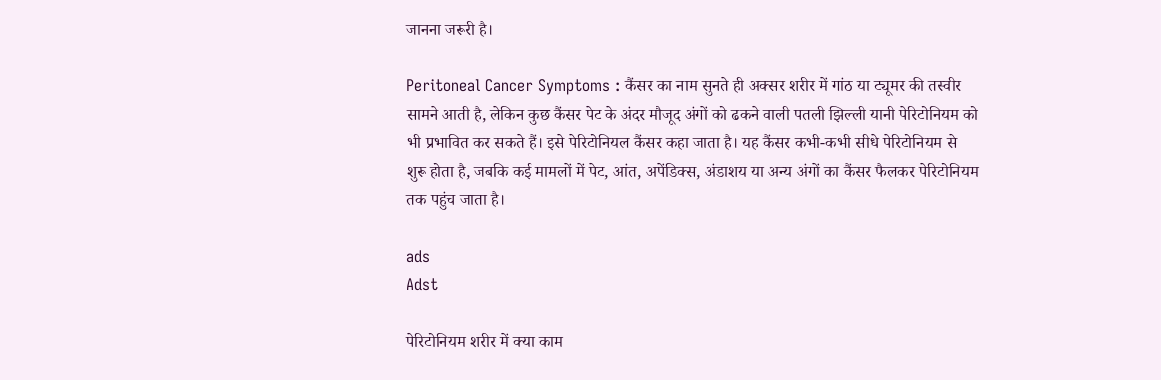जानना जरूरी है।

Peritoneal Cancer Symptoms : कैंसर का नाम सुनते ही अक्सर शरीर में गांठ या ट्यूमर की तस्वीर सामने आती है, लेकिन कुछ कैंसर पेट के अंदर मौजूद अंगों को ढकने वाली पतली झिल्ली यानी पेरिटोनियम को भी प्रभावित कर सकते हैं। इसे पेरिटोनियल कैंसर कहा जाता है। यह कैंसर कभी-कभी सीधे पेरिटोनियम से शुरू होता है, जबकि कई मामलों में पेट, आंत, अपेंडिक्स, अंडाशय या अन्य अंगों का कैंसर फैलकर पेरिटोनियम तक पहुंच जाता है।

ads
Adst

पेरिटोनियम शरीर में क्या काम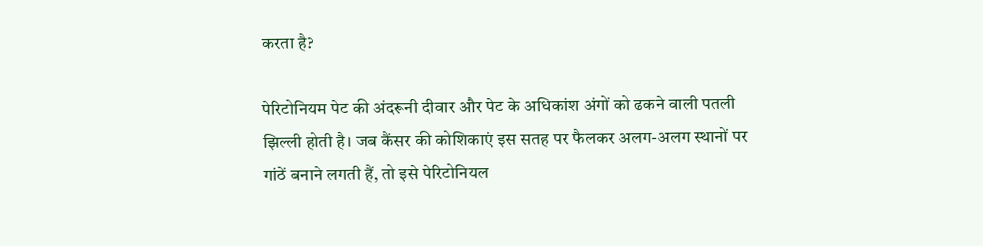करता है?

पेरिटोनियम पेट की अंदरूनी दीवार और पेट के अधिकांश अंगों को ढकने वाली पतली झिल्ली होती है। जब कैंसर की कोशिकाएं इस सतह पर फैलकर अलग-अलग स्थानों पर गांठें बनाने लगती हैं, तो इसे पेरिटोनियल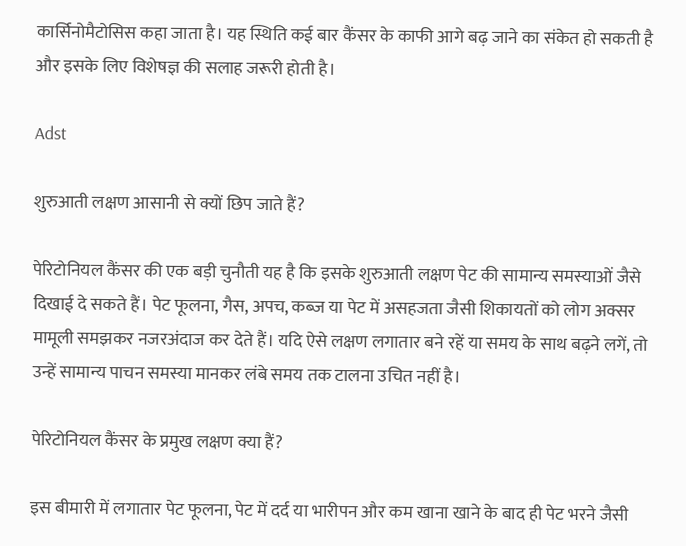कार्सिनोमैटोसिस कहा जाता है। यह स्थिति कई बार कैंसर के काफी आगे बढ़ जाने का संकेत हो सकती है और इसके लिए विशेषज्ञ की सलाह जरूरी होती है।

Adst

शुरुआती लक्षण आसानी से क्यों छिप जाते हैं?

पेरिटोनियल कैंसर की एक बड़ी चुनौती यह है कि इसके शुरुआती लक्षण पेट की सामान्य समस्याओं जैसे दिखाई दे सकते हैं। पेट फूलना, गैस, अपच, कब्ज या पेट में असहजता जैसी शिकायतों को लोग अक्सर मामूली समझकर नजरअंदाज कर देते हैं। यदि ऐसे लक्षण लगातार बने रहें या समय के साथ बढ़ने लगें, तो उन्हें सामान्य पाचन समस्या मानकर लंबे समय तक टालना उचित नहीं है।

पेरिटोनियल कैंसर के प्रमुख लक्षण क्या हैं?

इस बीमारी में लगातार पेट फूलना, पेट में दर्द या भारीपन और कम खाना खाने के बाद ही पेट भरने जैसी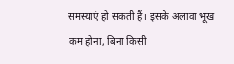समस्याएं हो सकती हैं। इसके अलावा भूख कम होना, बिना किसी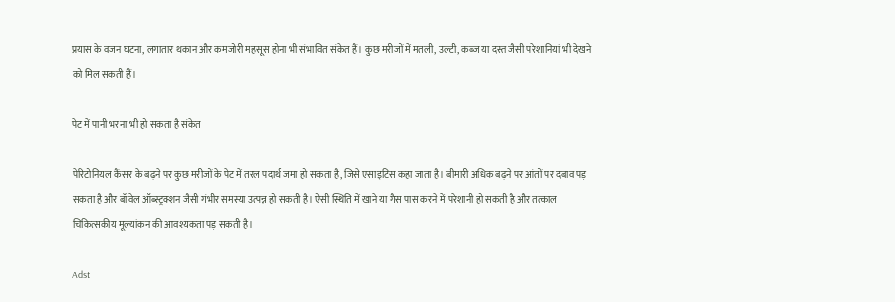प्रयास के वजन घटना, लगातार थकान और कमजोरी महसूस होना भी संभावित संकेत हैं। कुछ मरीजों में मतली, उल्टी, कब्ज या दस्त जैसी परेशानियां भी देखने को मिल सकती हैं।

पेट में पानी भरना भी हो सकता है संकेत

पेरिटोनियल कैंसर के बढ़ने पर कुछ मरीजों के पेट में तरल पदार्थ जमा हो सकता है, जिसे एसाइटिस कहा जाता है। बीमारी अधिक बढ़ने पर आंतों पर दबाव पड़ सकता है और बॉवेल ऑब्स्ट्रक्शन जैसी गंभीर समस्या उत्पन्न हो सकती है। ऐसी स्थिति में खाने या गैस पास करने में परेशानी हो सकती है और तत्काल चिकित्सकीय मूल्यांकन की आवश्यकता पड़ सकती है।

Adst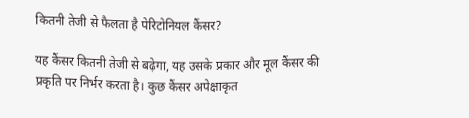कितनी तेजी से फैलता है पेरिटोनियल कैंसर?

यह कैंसर कितनी तेजी से बढ़ेगा, यह उसके प्रकार और मूल कैंसर की प्रकृति पर निर्भर करता है। कुछ कैंसर अपेक्षाकृत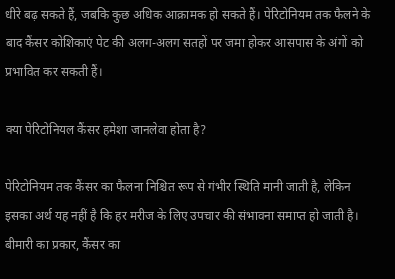धीरे बढ़ सकते हैं, जबकि कुछ अधिक आक्रामक हो सकते हैं। पेरिटोनियम तक फैलने के बाद कैंसर कोशिकाएं पेट की अलग-अलग सतहों पर जमा होकर आसपास के अंगों को प्रभावित कर सकती हैं।

क्या पेरिटोनियल कैंसर हमेशा जानलेवा होता है?

पेरिटोनियम तक कैंसर का फैलना निश्चित रूप से गंभीर स्थिति मानी जाती है, लेकिन इसका अर्थ यह नहीं है कि हर मरीज के लिए उपचार की संभावना समाप्त हो जाती है। बीमारी का प्रकार, कैंसर का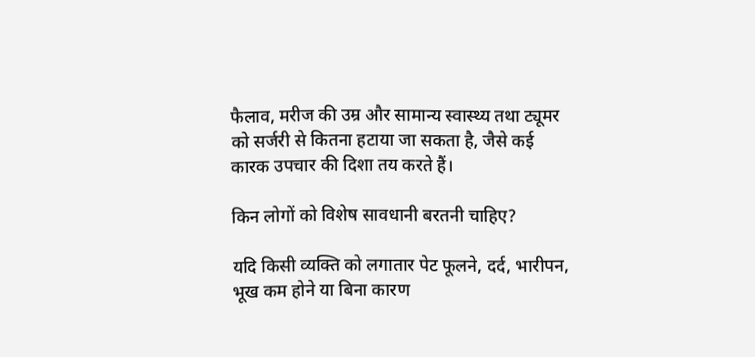फैलाव, मरीज की उम्र और सामान्य स्वास्थ्य तथा ट्यूमर को सर्जरी से कितना हटाया जा सकता है, जैसे कई कारक उपचार की दिशा तय करते हैं।

किन लोगों को विशेष सावधानी बरतनी चाहिए?

यदि किसी व्यक्ति को लगातार पेट फूलने, दर्द, भारीपन, भूख कम होने या बिना कारण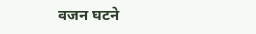वजन घटने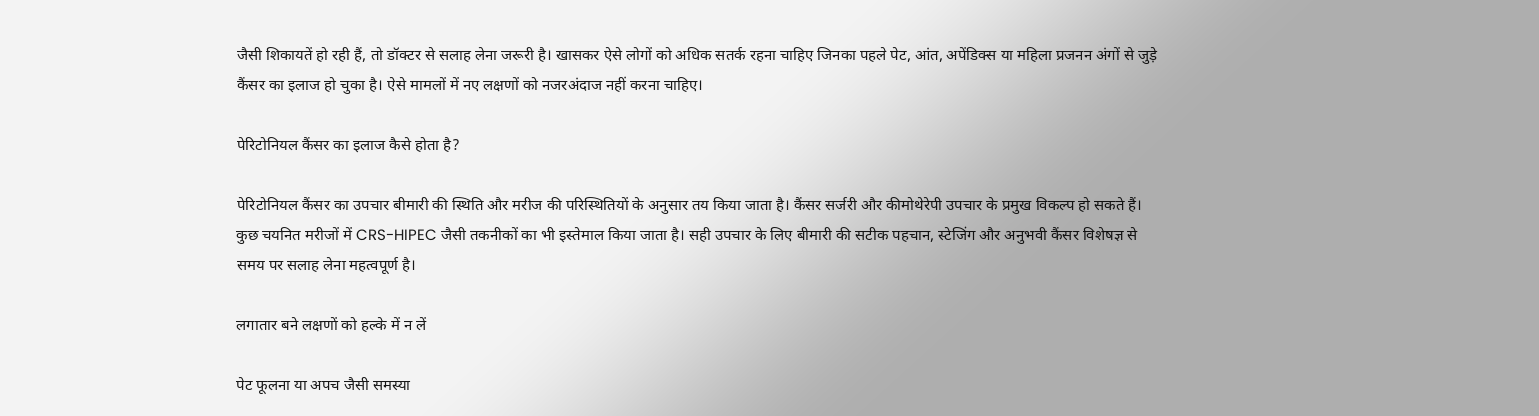जैसी शिकायतें हो रही हैं, तो डॉक्टर से सलाह लेना जरूरी है। खासकर ऐसे लोगों को अधिक सतर्क रहना चाहिए जिनका पहले पेट, आंत, अपेंडिक्स या महिला प्रजनन अंगों से जुड़े कैंसर का इलाज हो चुका है। ऐसे मामलों में नए लक्षणों को नजरअंदाज नहीं करना चाहिए।

पेरिटोनियल कैंसर का इलाज कैसे होता है?

पेरिटोनियल कैंसर का उपचार बीमारी की स्थिति और मरीज की परिस्थितियों के अनुसार तय किया जाता है। कैंसर सर्जरी और कीमोथेरेपी उपचार के प्रमुख विकल्प हो सकते हैं। कुछ चयनित मरीजों में CRS-HIPEC जैसी तकनीकों का भी इस्तेमाल किया जाता है। सही उपचार के लिए बीमारी की सटीक पहचान, स्टेजिंग और अनुभवी कैंसर विशेषज्ञ से समय पर सलाह लेना महत्वपूर्ण है।

लगातार बने लक्षणों को हल्के में न लें

पेट फूलना या अपच जैसी समस्या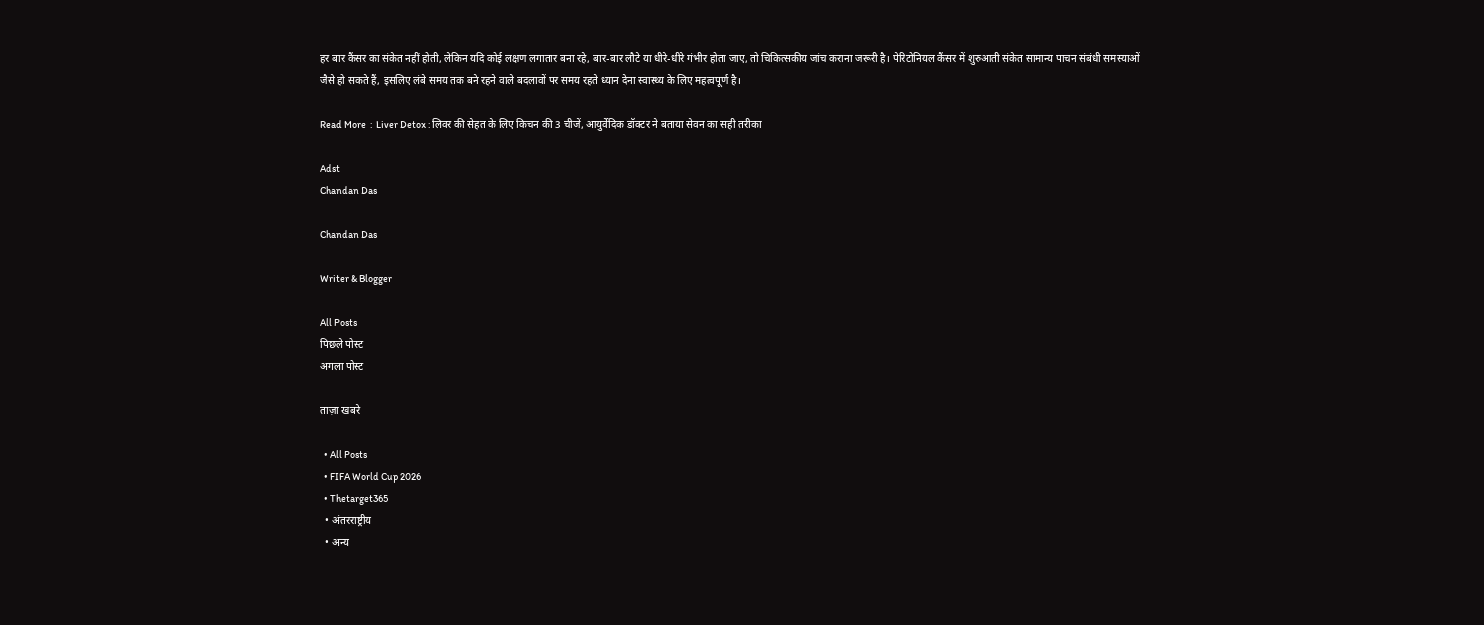हर बार कैंसर का संकेत नहीं होती, लेकिन यदि कोई लक्षण लगातार बना रहे, बार-बार लौटे या धीरे-धीरे गंभीर होता जाए, तो चिकित्सकीय जांच कराना जरूरी है। पेरिटोनियल कैंसर में शुरुआती संकेत सामान्य पाचन संबंधी समस्याओं जैसे हो सकते हैं, इसलिए लंबे समय तक बने रहने वाले बदलावों पर समय रहते ध्यान देना स्वास्थ्य के लिए महत्वपूर्ण है।

Read More  :  Liver Detox : लिवर की सेहत के लिए किचन की 3 चीजें, आयुर्वेदिक डॉक्टर ने बताया सेवन का सही तरीका

Adst
Chandan Das

Chandan Das

Writer & Blogger

All Posts
पिछले पोस्ट
अगला पोस्ट

ताज़ा खबरे

  • All Posts
  • FIFA World Cup 2026
  • Thetarget365
  • अंतरराष्ट्रीय
  • अन्य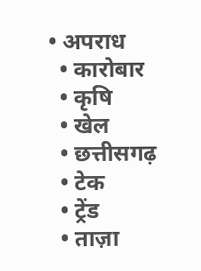• अपराध
  • कारोबार
  • कृषि
  • खेल
  • छत्तीसगढ़
  • टेक
  • ट्रेंड
  • ताज़ा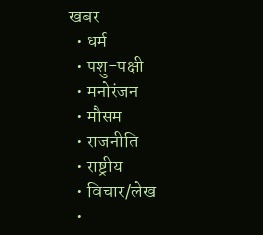खबर
  • धर्म
  • पशु-पक्षी
  • मनोरंजन
  • मौसम
  • राजनीति
  • राष्ट्रीय
  • विचार/लेख
  •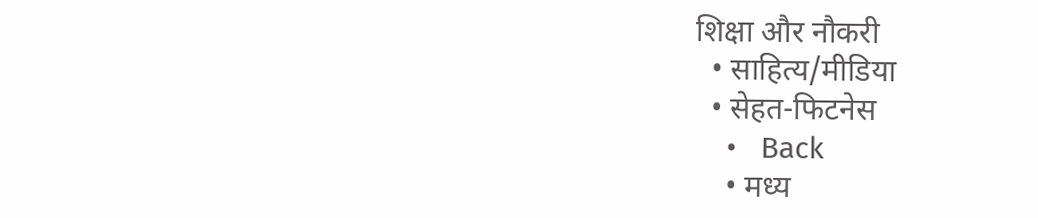शिक्षा और नौकरी
  • साहित्य/मीडिया
  • सेहत-फिटनेस
    •   Back
    • मध्य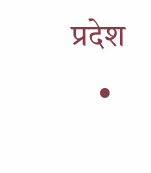प्रदेश
    •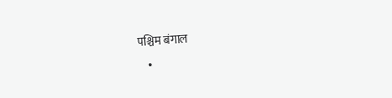पश्चिम बंगाल
    •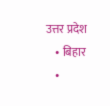उत्तर प्रदेश
    • बिहार
    •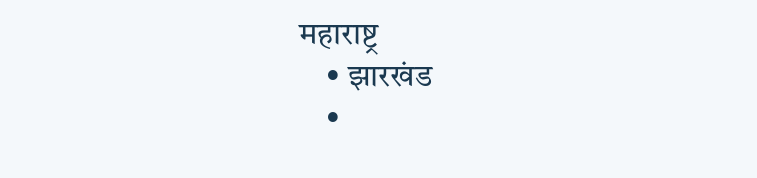महाराष्ट्र
    • झारखंड
    •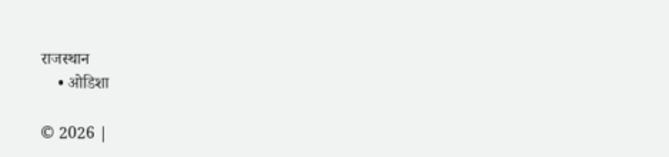राजस्थान
    • ओडिशा

© 2026 |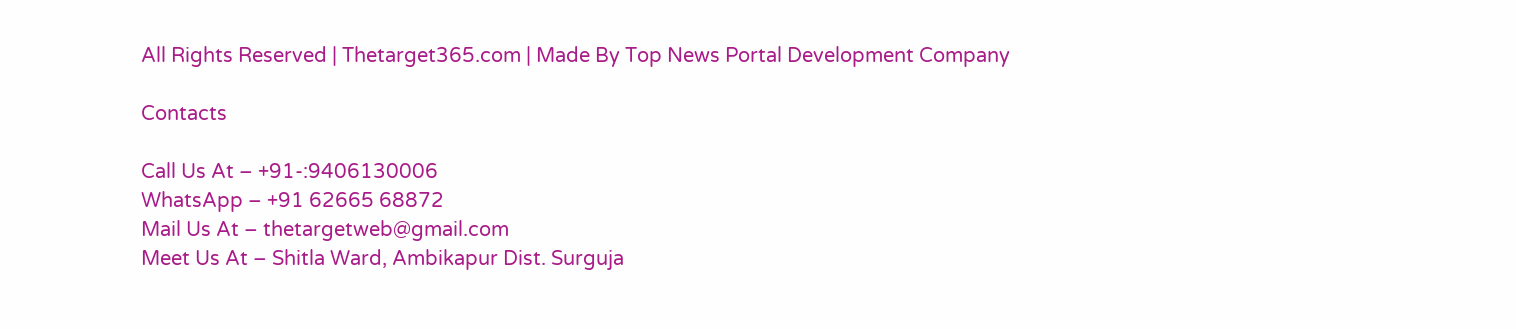All Rights Reserved | Thetarget365.com | Made By Top News Portal Development Company

Contacts

Call Us At – +91-:9406130006
WhatsApp – +91 62665 68872
Mail Us At – thetargetweb@gmail.com
Meet Us At – Shitla Ward, Ambikapur Dist. Surguja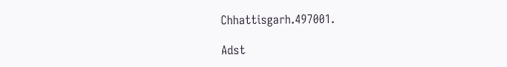Chhattisgarh.497001.

Adst